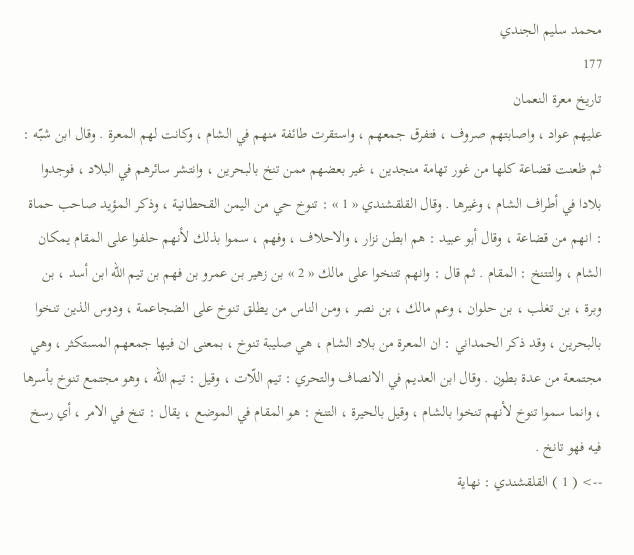محمد سليم الجندي
177
تاريخ معرة النعمان
عليهم عواد ، واصابتهم صروف ، فتفرق جمعهم ، واستقرت طائفة منهم في الشام ، وكانت لهم المعرة . وقال ابن شبّه : ثم ظعنت قضاعة كلها من غور تهامة منجدين ، غير بعضهم ممن تنخ بالبحرين ، وانتشر سائرهم في البلاد ، فوجدوا بلادا في أطراف الشام ، وغيرها . وقال القلقشندي « 1 » : تنوخ حي من اليمن القحطانية ، وذكر المؤيد صاحب حماة : انهم من قضاعة ، وقال أبو عبيد : هم ابطن نزار ، والاحلاف ، وفهم ، سموا بذلك لأنهم حلفوا على المقام يمكان الشام ، والتتنخ : المقام . ثم قال : وانهم تتنخوا على مالك « 2 » بن زهير بن عمرو بن فهم بن تيم اللّه ابن أسد ، بن وبرة ، بن تغلب ، بن حلوان ، وعم مالك ، بن نصر ، ومن الناس من يطلق تنوخ على الضجاعمة ، ودوس الذين تنخوا بالبحرين ، وقد ذكر الحمداني : ان المعرة من بلاد الشام ، هي صليبة تنوخ ، بمعنى ان فيها جمعهم المستكثر ، وهي مجتمعة من عدة بطون . وقال ابن العديم في الانصاف والتحري : تيم اللّات ، وقيل : تيم اللّه ، وهو مجتمع تنوخ بأسرها ، وانما سموا تنوخ لأنهم تنخوا بالشام ، وقيل بالحيرة ، التنخ : هو المقام في الموضع ، يقال : تنخ في الامر ، أي رسخ فيه فهو تانخ .
--> ( 1 ) القلقشندي : نهاية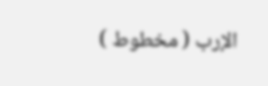الإرب ( مخطوط )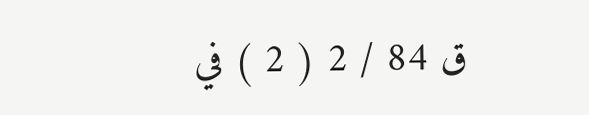ق 84 / 2 ( 2 ) في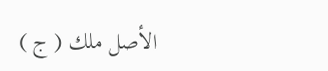الأصل ملك ( ج )